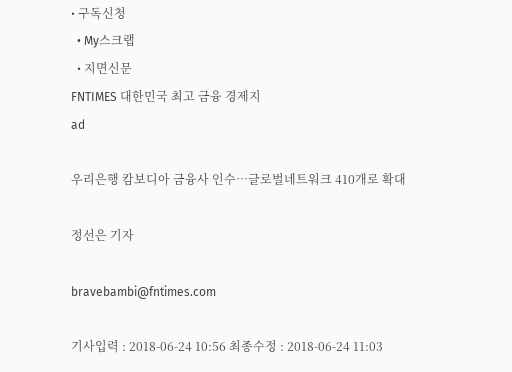• 구독신청
  • My스크랩
  • 지면신문
FNTIMES 대한민국 최고 금융 경제지
ad

우리은행 캄보디아 금융사 인수…글로벌네트워크 410개로 확대

정선은 기자

bravebambi@fntimes.com

기사입력 : 2018-06-24 10:56 최종수정 : 2018-06-24 11:03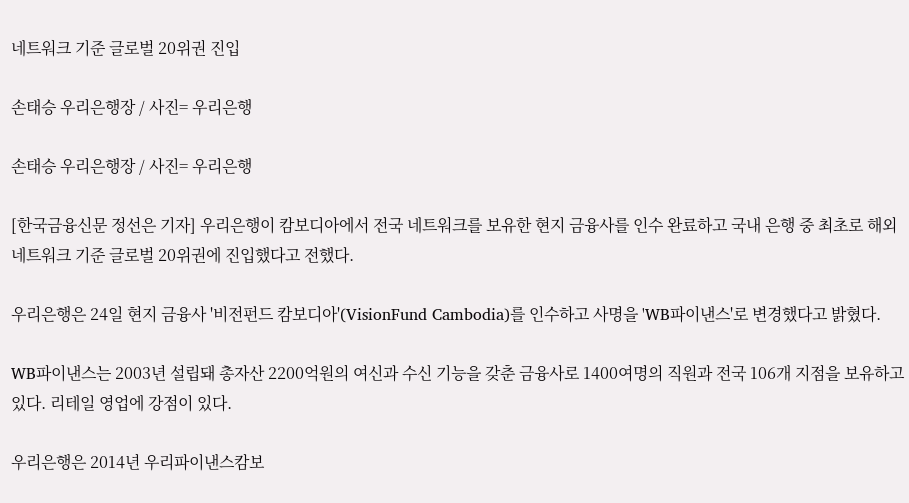네트워크 기준 글로벌 20위권 진입

손태승 우리은행장 / 사진= 우리은행

손태승 우리은행장 / 사진= 우리은행

[한국금융신문 정선은 기자] 우리은행이 캄보디아에서 전국 네트워크를 보유한 현지 금융사를 인수 완료하고 국내 은행 중 최초로 해외 네트워크 기준 글로벌 20위권에 진입했다고 전했다.

우리은행은 24일 현지 금융사 '비전펀드 캄보디아'(VisionFund Cambodia)를 인수하고 사명을 'WB파이낸스'로 변경했다고 밝혔다.

WB파이낸스는 2003년 설립돼 총자산 2200억원의 여신과 수신 기능을 갖춘 금융사로 1400여명의 직원과 전국 106개 지점을 보유하고 있다. 리테일 영업에 강점이 있다.

우리은행은 2014년 우리파이낸스캄보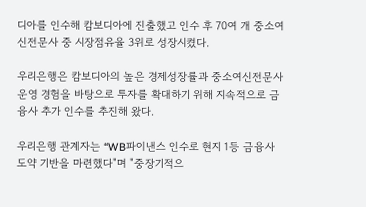디아를 인수해 캄보디아에 진출했고 인수 후 70여 개 중소여신전문사 중 시장점유율 3위로 성장시켰다.

우리은행은 캄보디아의 높은 경제성장률과 중소여신전문사 운영 경험을 바탕으로 투자를 확대하기 위해 지속적으로 금융사 추가 인수를 추진해 왔다.

우리은행 관계자는 “WB파이낸스 인수로 현지 1등 금융사 도약 기반을 마련했다"며 "중장기적으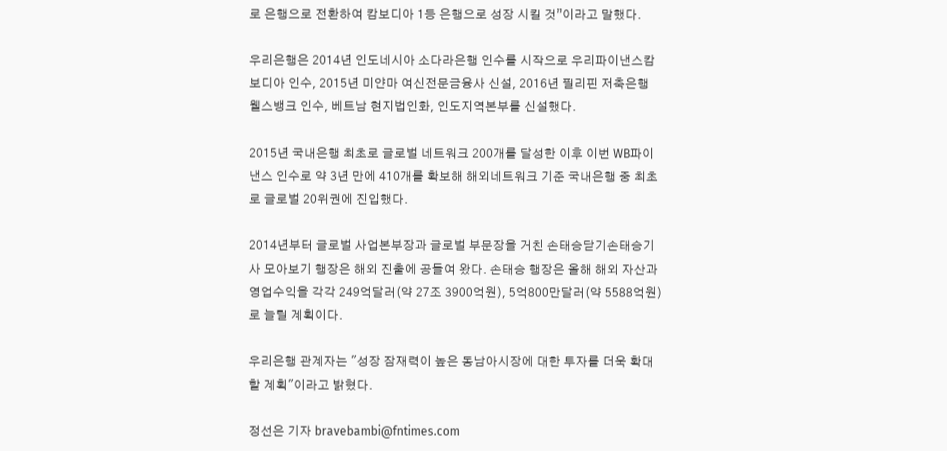로 은행으로 전환하여 캄보디아 1등 은행으로 성장 시킬 것”이라고 말했다.

우리은행은 2014년 인도네시아 소다라은행 인수를 시작으로 우리파이낸스캄보디아 인수, 2015년 미얀마 여신전문금융사 신설, 2016년 필리핀 저축은행 웰스뱅크 인수, 베트남 현지법인화, 인도지역본부를 신설했다.

2015년 국내은행 최초로 글로벌 네트워크 200개를 달성한 이후 이번 WB파이낸스 인수로 약 3년 만에 410개를 확보해 해외네트워크 기준 국내은행 중 최초로 글로벌 20위권에 진입했다.

2014년부터 글로벌 사업본부장과 글로벌 부문장을 거친 손태승닫기손태승기사 모아보기 행장은 해외 진출에 공들여 왔다. 손태승 행장은 올해 해외 자산과 영업수익을 각각 249억달러(약 27조 3900억원), 5억800만달러(약 5588억원)로 늘릴 계획이다.

우리은행 관계자는 "성장 잠재력이 높은 동남아시장에 대한 투자를 더욱 확대할 계획"이라고 밝혔다.

정선은 기자 bravebambi@fntimes.com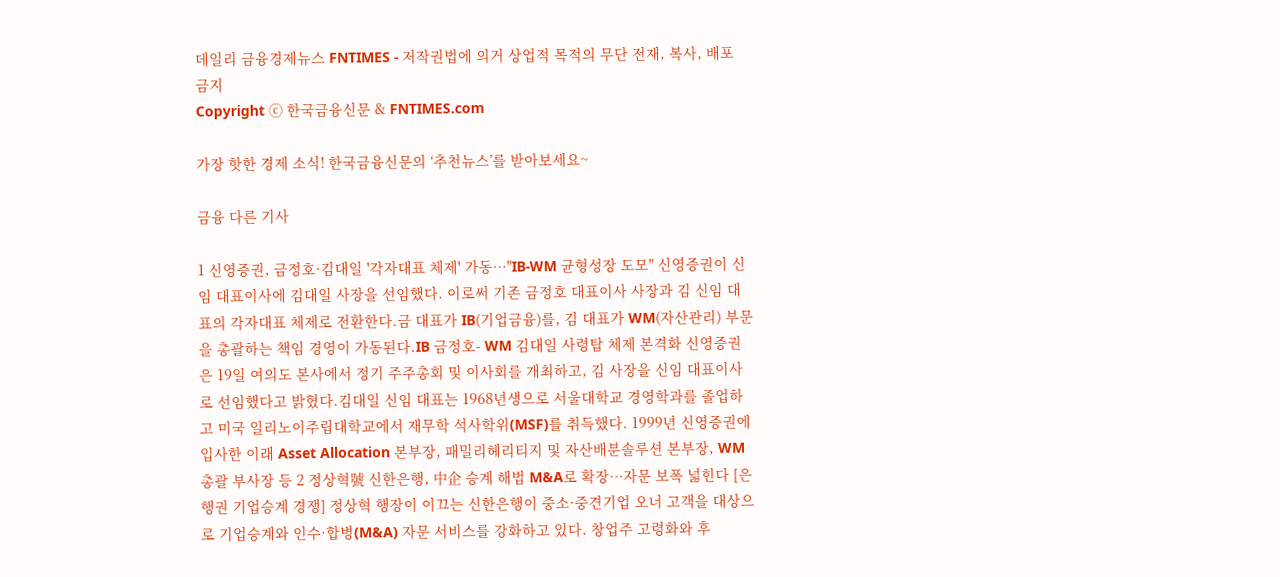데일리 금융경제뉴스 FNTIMES - 저작권법에 의거 상업적 목적의 무단 전재, 복사, 배포 금지
Copyright ⓒ 한국금융신문 & FNTIMES.com

가장 핫한 경제 소식! 한국금융신문의 ‘추천뉴스’를 받아보세요~

금융 다른 기사

1 신영증권, 금정호·김대일 '각자대표 체제' 가동…"IB-WM 균형성장 도모" 신영증권이 신임 대표이사에 김대일 사장을 선임했다. 이로써 기존 금정호 대표이사 사장과 김 신임 대표의 각자대표 체제로 전환한다.금 대표가 IB(기업금융)를, 김 대표가 WM(자산관리) 부문을 총괄하는 책임 경영이 가동된다.IB 금정호- WM 김대일 사령탑 체제 본격화 신영증권은 19일 여의도 본사에서 정기 주주총회 및 이사회를 개최하고, 김 사장을 신임 대표이사로 선임했다고 밝혔다.김대일 신임 대표는 1968년생으로 서울대학교 경영학과를 졸업하고 미국 일리노이주립대학교에서 재무학 석사학위(MSF)를 취득했다. 1999년 신영증권에 입사한 이래 Asset Allocation 본부장, 패밀리헤리티지 및 자산배분솔루션 본부장, WM 총괄 부사장 등 2 정상혁號 신한은행, 中企 승계 해법 M&A로 확장…자문 보폭 넓힌다 [은행권 기업승계 경쟁] 정상혁 행장이 이끄는 신한은행이 중소·중견기업 오너 고객을 대상으로 기업승계와 인수·합병(M&A) 자문 서비스를 강화하고 있다. 창업주 고령화와 후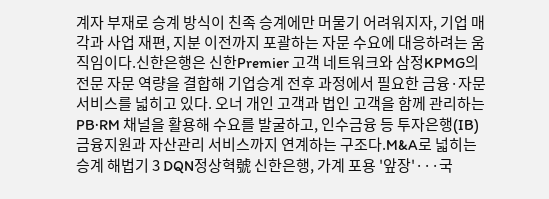계자 부재로 승계 방식이 친족 승계에만 머물기 어려워지자, 기업 매각과 사업 재편, 지분 이전까지 포괄하는 자문 수요에 대응하려는 움직임이다.신한은행은 신한Premier 고객 네트워크와 삼정KPMG의 전문 자문 역량을 결합해 기업승계 전후 과정에서 필요한 금융·자문 서비스를 넓히고 있다. 오너 개인 고객과 법인 고객을 함께 관리하는 PB·RM 채널을 활용해 수요를 발굴하고, 인수금융 등 투자은행(IB) 금융지원과 자산관리 서비스까지 연계하는 구조다.M&A로 넓히는 승계 해법기 3 DQN정상혁號 신한은행, 가계 포용 '앞장'···국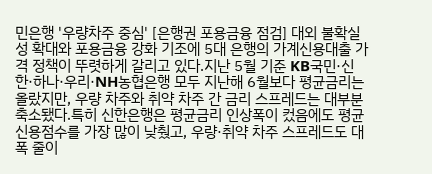민은행 '우량차주 중심' [은행권 포용금융 점검] 대외 불확실성 확대와 포용금융 강화 기조에 5대 은행의 가계신용대출 가격 정책이 뚜렷하게 갈리고 있다.지난 5월 기준 KB국민·신한·하나·우리·NH농협은행 모두 지난해 6월보다 평균금리는 올랐지만, 우량 차주와 취약 차주 간 금리 스프레드는 대부분 축소됐다.특히 신한은행은 평균금리 인상폭이 컸음에도 평균신용점수를 가장 많이 낮췄고, 우량·취약 차주 스프레드도 대폭 줄이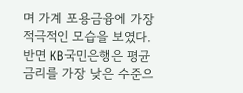며 가계 포용금융에 가장 적극적인 모습을 보였다. 반면 KB국민은행은 평균금리를 가장 낮은 수준으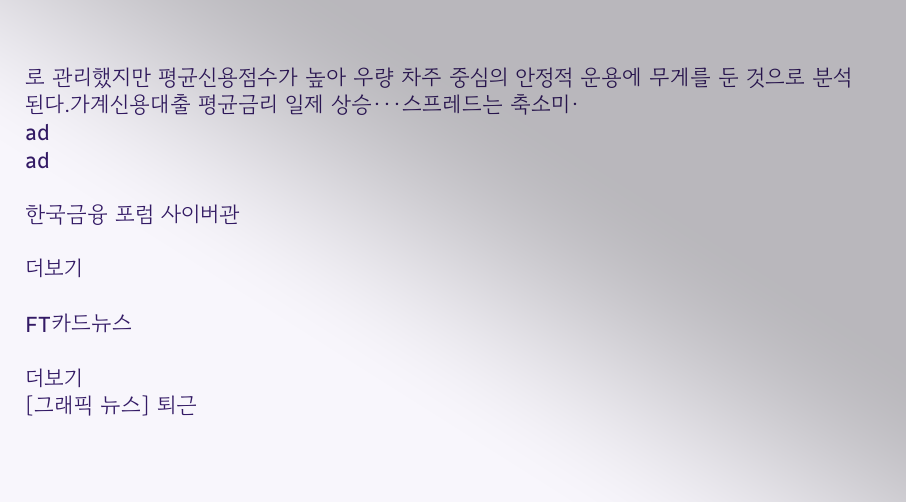로 관리했지만 평균신용점수가 높아 우량 차주 중심의 안정적 운용에 무게를 둔 것으로 분석된다.가계신용대출 평균금리 일제 상승···스프레드는 축소미·
ad
ad

한국금융 포럼 사이버관

더보기

FT카드뉴스

더보기
[그래픽 뉴스] 퇴근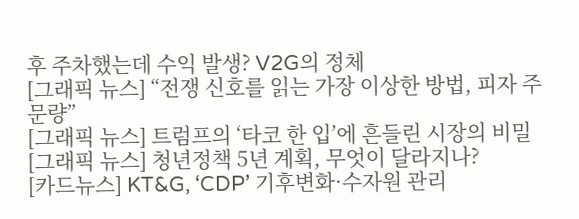후 주차했는데 수익 발생? V2G의 정체
[그래픽 뉴스] “전쟁 신호를 읽는 가장 이상한 방법, 피자 주문량”
[그래픽 뉴스] 트럼프의 ‘타코 한 입’에 흔들린 시장의 비밀
[그래픽 뉴스] 청년정책 5년 계획, 무엇이 달라지나?
[카드뉴스] KT&G, ‘CDP’ 기후변화·수자원 관리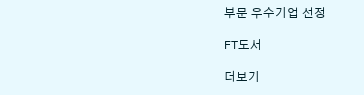부문 우수기업 선정

FT도서

더보기